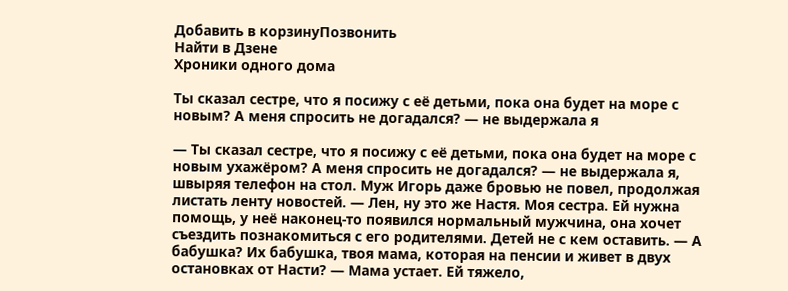Добавить в корзинуПозвонить
Найти в Дзене
Хроники одного дома

Ты сказал сестре, что я посижу с её детьми, пока она будет на море с новым? А меня спросить не догадался? — не выдержала я

— Ты сказал сестре, что я посижу с её детьми, пока она будет на море с новым ухажёром? А меня спросить не догадался? — не выдержала я, швыряя телефон на стол. Муж Игорь даже бровью не повел, продолжая листать ленту новостей. — Лен, ну это же Настя. Моя сестра. Ей нужна помощь, у неё наконец-то появился нормальный мужчина, она хочет съездить познакомиться с его родителями. Детей не с кем оставить. — А бабушка? Их бабушка, твоя мама, которая на пенсии и живет в двух остановках от Насти? — Мама устает. Ей тяжело,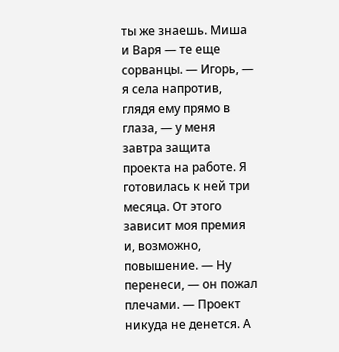ты же знаешь. Миша и Варя — те еще сорванцы. — Игорь, — я села напротив, глядя ему прямо в глаза, — у меня завтра защита проекта на работе. Я готовилась к ней три месяца. От этого зависит моя премия и, возможно, повышение. — Ну перенеси, — он пожал плечами. — Проект никуда не денется. А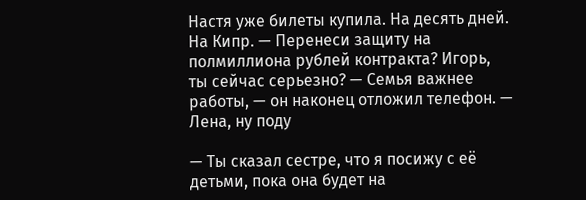Настя уже билеты купила. На десять дней. На Кипр. — Перенеси защиту на полмиллиона рублей контракта? Игорь, ты сейчас серьезно? — Семья важнее работы, — он наконец отложил телефон. — Лена, ну поду

— Ты сказал сестре, что я посижу с её детьми, пока она будет на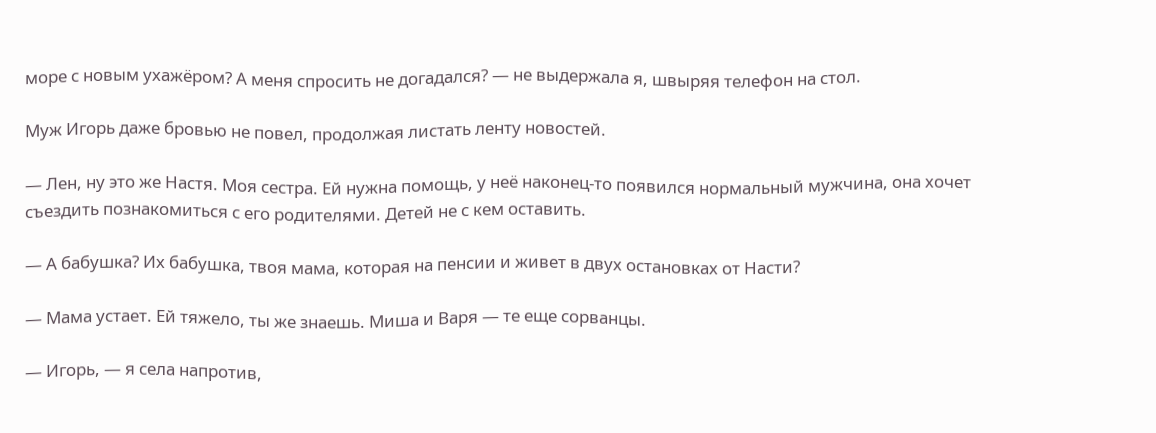море с новым ухажёром? А меня спросить не догадался? — не выдержала я, швыряя телефон на стол.

Муж Игорь даже бровью не повел, продолжая листать ленту новостей.

— Лен, ну это же Настя. Моя сестра. Ей нужна помощь, у неё наконец-то появился нормальный мужчина, она хочет съездить познакомиться с его родителями. Детей не с кем оставить.

— А бабушка? Их бабушка, твоя мама, которая на пенсии и живет в двух остановках от Насти?

— Мама устает. Ей тяжело, ты же знаешь. Миша и Варя — те еще сорванцы.

— Игорь, — я села напротив,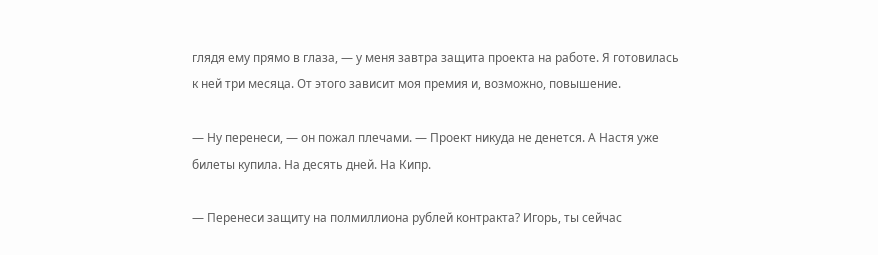глядя ему прямо в глаза, — у меня завтра защита проекта на работе. Я готовилась к ней три месяца. От этого зависит моя премия и, возможно, повышение.

— Ну перенеси, — он пожал плечами. — Проект никуда не денется. А Настя уже билеты купила. На десять дней. На Кипр.

— Перенеси защиту на полмиллиона рублей контракта? Игорь, ты сейчас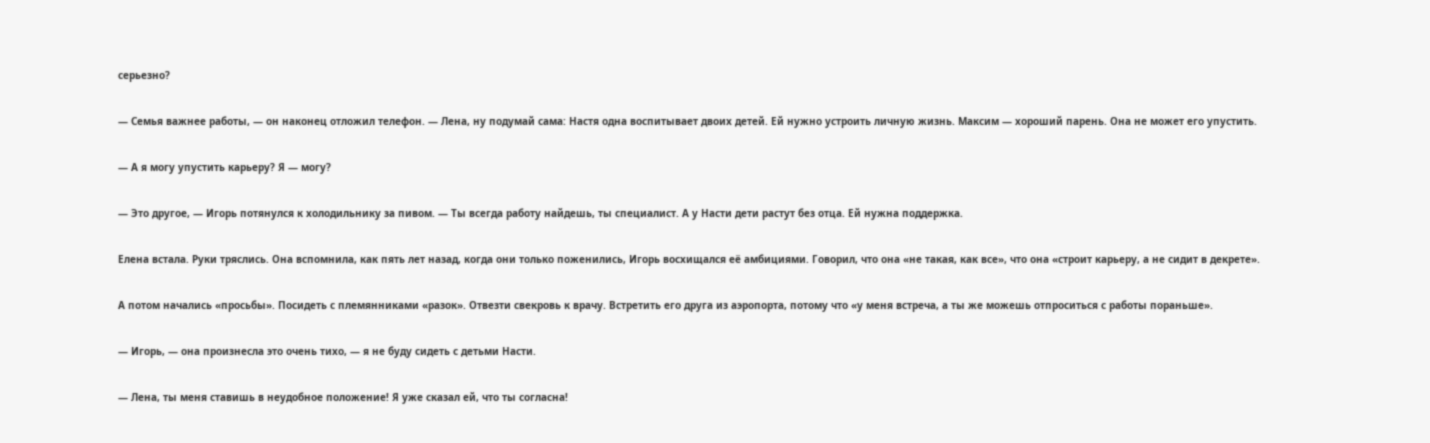серьезно?

— Семья важнее работы, — он наконец отложил телефон. — Лена, ну подумай сама: Настя одна воспитывает двоих детей. Ей нужно устроить личную жизнь. Максим — хороший парень. Она не может его упустить.

— А я могу упустить карьеру? Я — могу?

— Это другое, — Игорь потянулся к холодильнику за пивом. — Ты всегда работу найдешь, ты специалист. А у Насти дети растут без отца. Ей нужна поддержка.

Елена встала. Руки тряслись. Она вспомнила, как пять лет назад, когда они только поженились, Игорь восхищался её амбициями. Говорил, что она «не такая, как все», что она «строит карьеру, а не сидит в декрете».

А потом начались «просьбы». Посидеть с племянниками «разок». Отвезти свекровь к врачу. Встретить его друга из аэропорта, потому что «у меня встреча, а ты же можешь отпроситься с работы пораньше».

— Игорь, — она произнесла это очень тихо, — я не буду сидеть с детьми Насти.

— Лена, ты меня ставишь в неудобное положение! Я уже сказал ей, что ты согласна!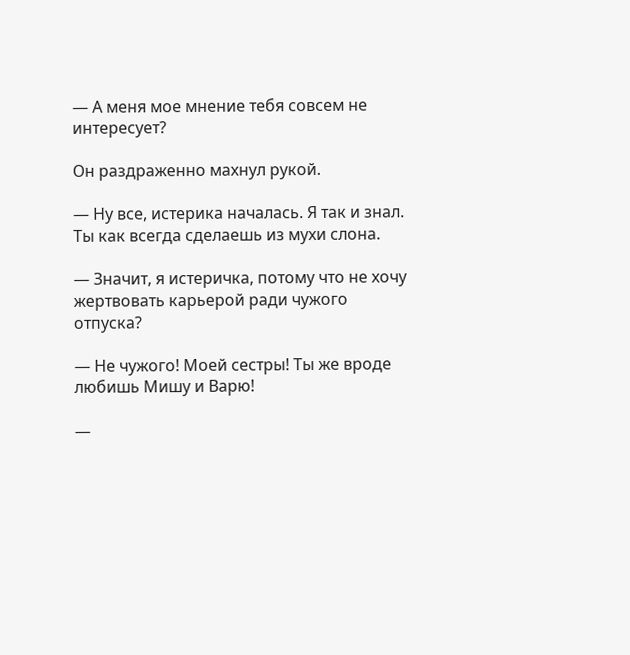— А меня мое мнение тебя совсем не интересует?

Он раздраженно махнул рукой.

— Ну все, истерика началась. Я так и знал. Ты как всегда сделаешь из мухи слона.

— Значит, я истеричка, потому что не хочу жертвовать карьерой ради чужого отпуска?

— Не чужого! Моей сестры! Ты же вроде любишь Мишу и Варю!

—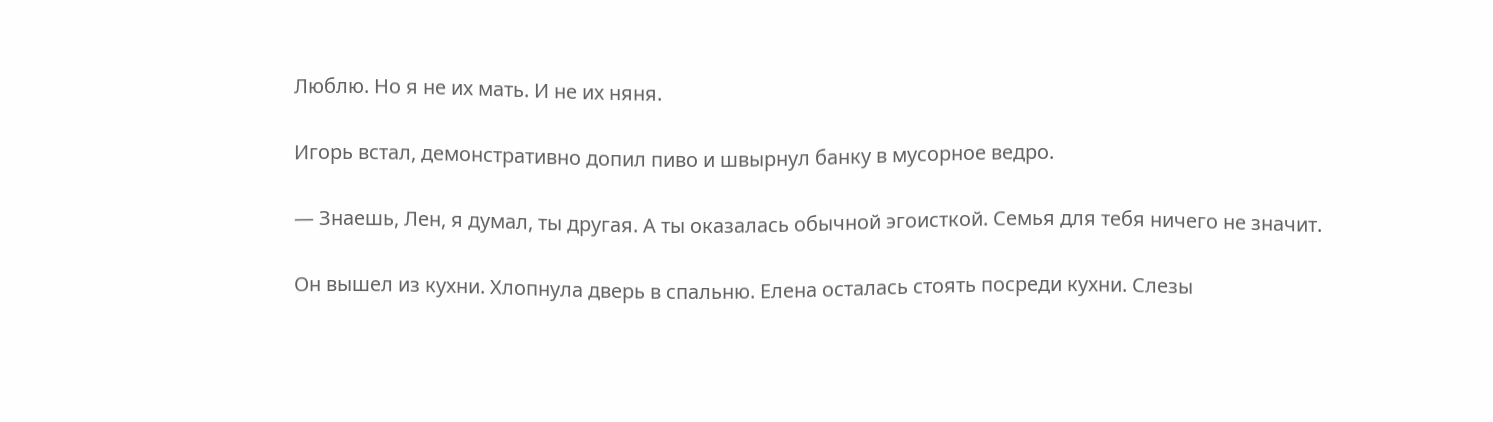Люблю. Но я не их мать. И не их няня.

Игорь встал, демонстративно допил пиво и швырнул банку в мусорное ведро.

— Знаешь, Лен, я думал, ты другая. А ты оказалась обычной эгоисткой. Семья для тебя ничего не значит.

Он вышел из кухни. Хлопнула дверь в спальню. Елена осталась стоять посреди кухни. Слезы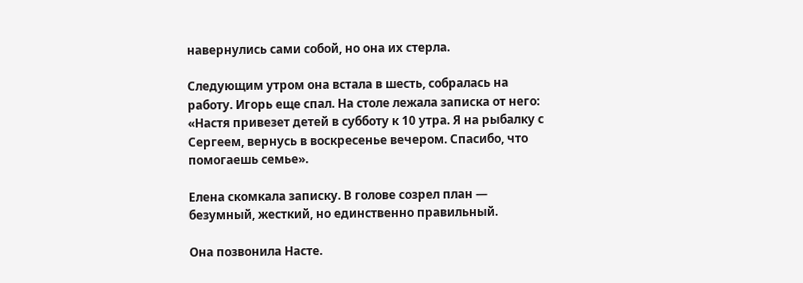навернулись сами собой, но она их стерла.

Следующим утром она встала в шесть, собралась на работу. Игорь еще спал. На столе лежала записка от него: «Настя привезет детей в субботу к 10 утра. Я на рыбалку с Сергеем, вернусь в воскресенье вечером. Спасибо, что помогаешь семье».

Елена скомкала записку. В голове созрел план — безумный, жесткий, но единственно правильный.

Она позвонила Насте.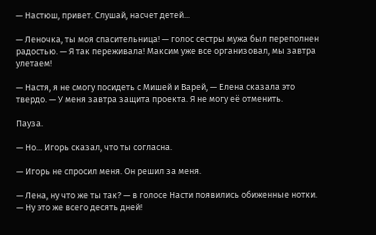— Настюш, привет. Слушай, насчет детей...

— Леночка, ты моя спасительница! — голос сестры мужа был переполнен радостью. — Я так переживала! Максим уже все организовал, мы завтра улетаем!

— Настя, я не смогу посидеть с Мишей и Варей, — Елена сказала это твердо. — У меня завтра защита проекта. Я не могу её отменить.

Пауза.

— Но... Игорь сказал, что ты согласна.

— Игорь не спросил меня. Он решил за меня.

— Лена, ну что же ты так? — в голосе Насти появились обиженные нотки. — Ну это же всего десять дней!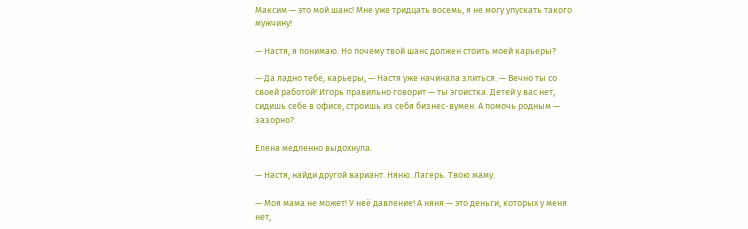Максим — это мой шанс! Мне уже тридцать восемь, я не могу упускать такого мужчину!

— Настя, я понимаю. Но почему твой шанс должен стоить моей карьеры?

— Да ладно тебе, карьеры, — Настя уже начинала злиться. — Вечно ты со своей работой! Игорь правильно говорит — ты эгоистка. Детей у вас нет, сидишь себе в офисе, строишь из себя бизнес-вумен. А помочь родным — зазорно?

Елена медленно выдохнула.

— Настя, найди другой вариант. Няню. Лагерь. Твою маму.

— Моя мама не может! У неё давление! А няня — это деньги, которых у меня нет,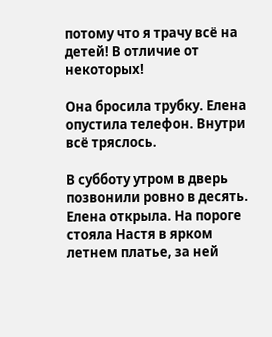потому что я трачу всё на детей! В отличие от некоторых!

Она бросила трубку. Елена опустила телефон. Внутри всё тряслось.

В субботу утром в дверь позвонили ровно в десять. Елена открыла. На пороге стояла Настя в ярком летнем платье, за ней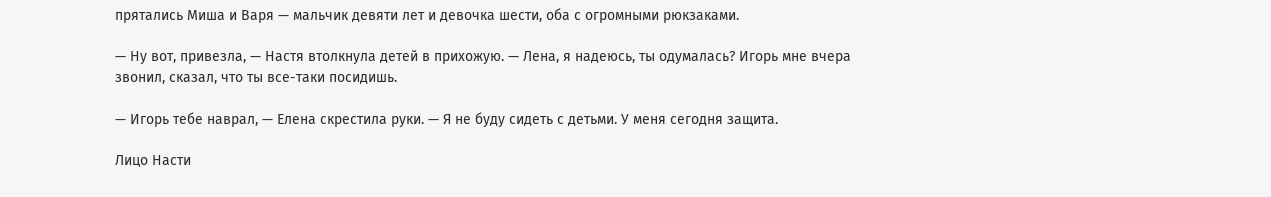прятались Миша и Варя — мальчик девяти лет и девочка шести, оба с огромными рюкзаками.

— Ну вот, привезла, — Настя втолкнула детей в прихожую. — Лена, я надеюсь, ты одумалась? Игорь мне вчера звонил, сказал, что ты все-таки посидишь.

— Игорь тебе наврал, — Елена скрестила руки. — Я не буду сидеть с детьми. У меня сегодня защита.

Лицо Насти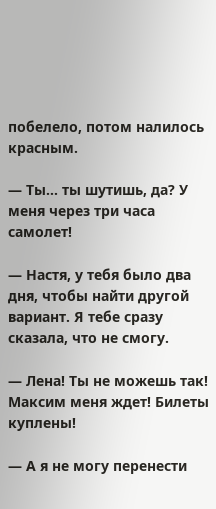побелело, потом налилось красным.

— Ты... ты шутишь, да? У меня через три часа самолет!

— Настя, у тебя было два дня, чтобы найти другой вариант. Я тебе сразу сказала, что не смогу.

— Лена! Ты не можешь так! Максим меня ждет! Билеты куплены!

— А я не могу перенести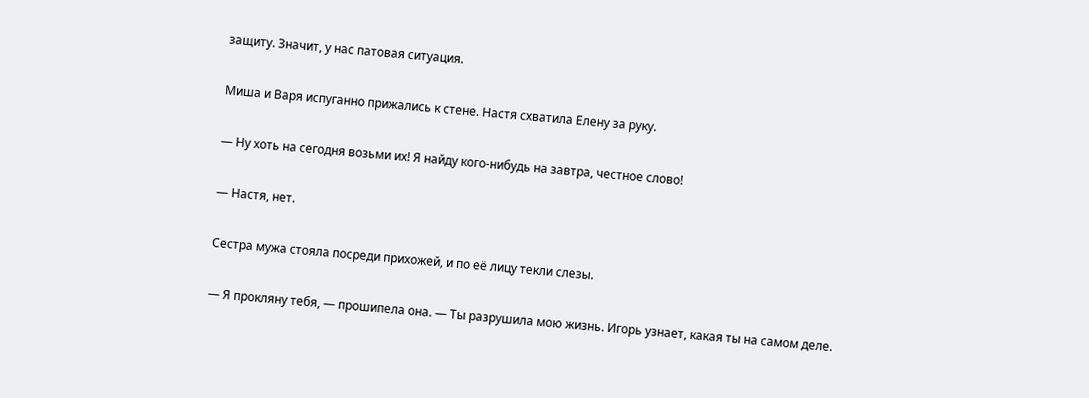защиту. Значит, у нас патовая ситуация.

Миша и Варя испуганно прижались к стене. Настя схватила Елену за руку.

— Ну хоть на сегодня возьми их! Я найду кого-нибудь на завтра, честное слово!

— Настя, нет.

Сестра мужа стояла посреди прихожей, и по её лицу текли слезы.

— Я прокляну тебя, — прошипела она. — Ты разрушила мою жизнь. Игорь узнает, какая ты на самом деле.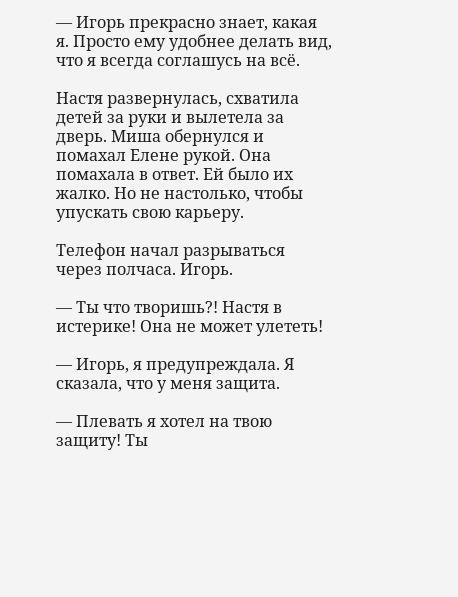— Игорь прекрасно знает, какая я. Просто ему удобнее делать вид, что я всегда соглашусь на всё.

Настя развернулась, схватила детей за руки и вылетела за дверь. Миша обернулся и помахал Елене рукой. Она помахала в ответ. Ей было их жалко. Но не настолько, чтобы упускать свою карьеру.

Телефон начал разрываться через полчаса. Игорь.

— Ты что творишь?! Настя в истерике! Она не может улететь!

— Игорь, я предупреждала. Я сказала, что у меня защита.

— Плевать я хотел на твою защиту! Ты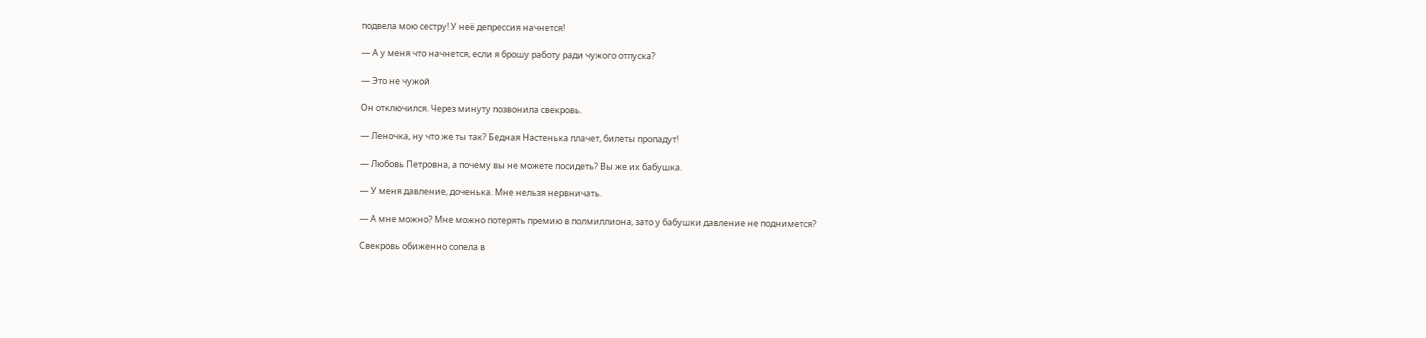подвела мою сестру! У неё депрессия начнется!

— А у меня что начнется, если я брошу работу ради чужого отпуска?

— Это не чужой

Он отключился. Через минуту позвонила свекровь.

— Леночка, ну что же ты так? Бедная Настенька плачет, билеты пропадут!

— Любовь Петровна, а почему вы не можете посидеть? Вы же их бабушка.

— У меня давление, доченька. Мне нельзя нервничать.

— А мне можно? Мне можно потерять премию в полмиллиона, зато у бабушки давление не поднимется?

Свекровь обиженно сопела в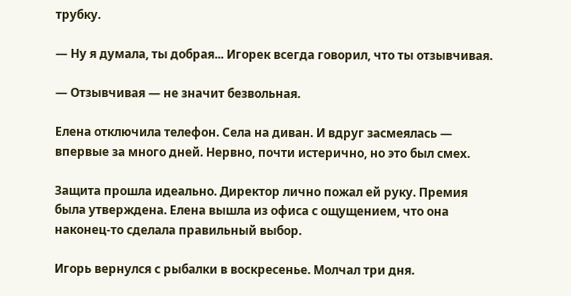трубку.

— Ну я думала, ты добрая... Игорек всегда говорил, что ты отзывчивая.

— Отзывчивая — не значит безвольная.

Елена отключила телефон. Села на диван. И вдруг засмеялась — впервые за много дней. Нервно, почти истерично, но это был смех.

Защита прошла идеально. Директор лично пожал ей руку. Премия была утверждена. Елена вышла из офиса с ощущением, что она наконец-то сделала правильный выбор.

Игорь вернулся с рыбалки в воскресенье. Молчал три дня.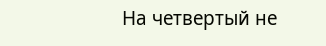На четвертый не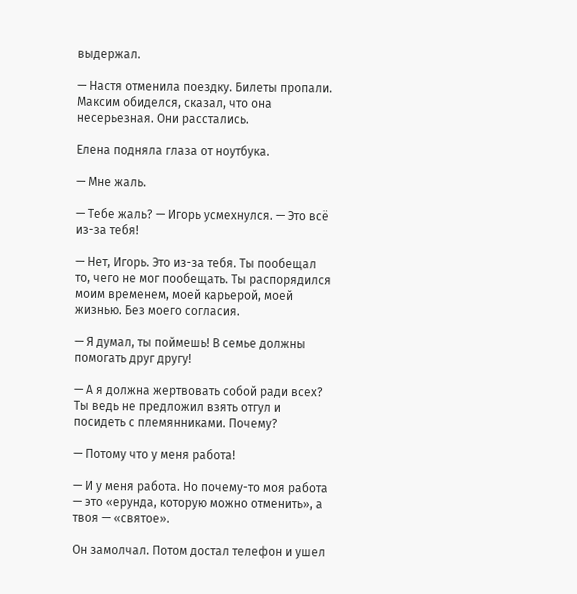выдержал.

— Настя отменила поездку. Билеты пропали. Максим обиделся, сказал, что она несерьезная. Они расстались.

Елена подняла глаза от ноутбука.

— Мне жаль.

— Тебе жаль? — Игорь усмехнулся. — Это всё из-за тебя!

— Нет, Игорь. Это из-за тебя. Ты пообещал то, чего не мог пообещать. Ты распорядился моим временем, моей карьерой, моей жизнью. Без моего согласия.

— Я думал, ты поймешь! В семье должны помогать друг другу!

— А я должна жертвовать собой ради всех? Ты ведь не предложил взять отгул и посидеть с племянниками. Почему?

— Потому что у меня работа!

— И у меня работа. Но почему-то моя работа — это «ерунда, которую можно отменить», а твоя — «святое».

Он замолчал. Потом достал телефон и ушел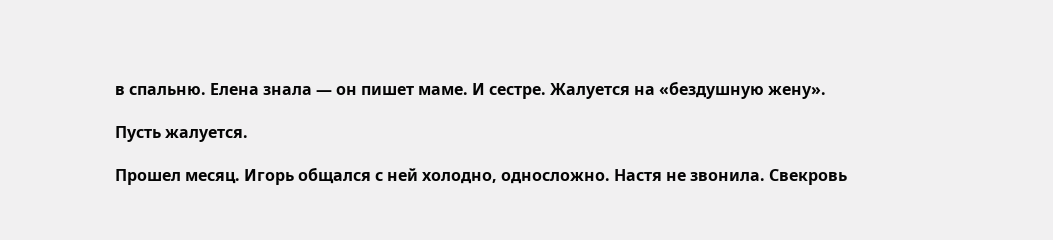в спальню. Елена знала — он пишет маме. И сестре. Жалуется на «бездушную жену».

Пусть жалуется.

Прошел месяц. Игорь общался с ней холодно, односложно. Настя не звонила. Свекровь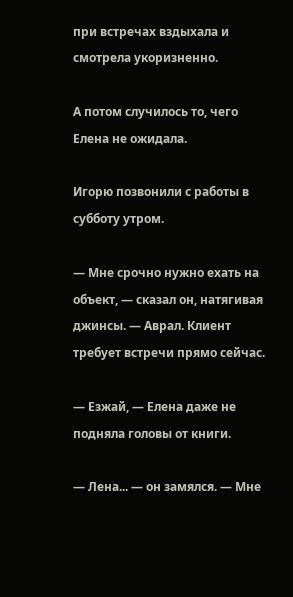при встречах вздыхала и смотрела укоризненно.

А потом случилось то, чего Елена не ожидала.

Игорю позвонили с работы в субботу утром.

— Мне срочно нужно ехать на объект, — сказал он, натягивая джинсы. — Аврал. Клиент требует встречи прямо сейчас.

— Езжай, — Елена даже не подняла головы от книги.

— Лена... — он замялся. — Мне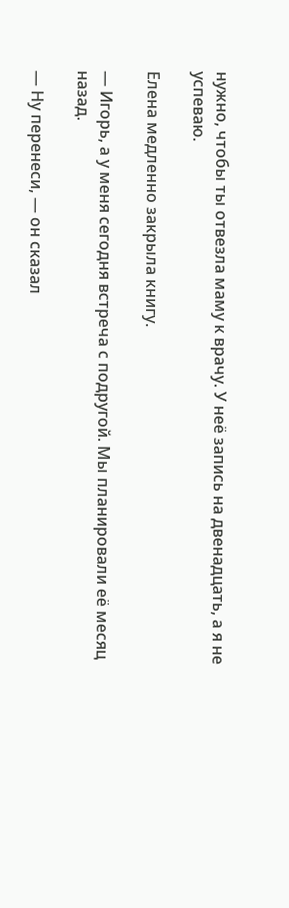нужно, чтобы ты отвезла маму к врачу. У неё запись на двенадцать, а я не успеваю.

Елена медленно закрыла книгу.

— Игорь, а у меня сегодня встреча с подругой. Мы планировали её месяц назад.

— Ну перенеси, — он сказал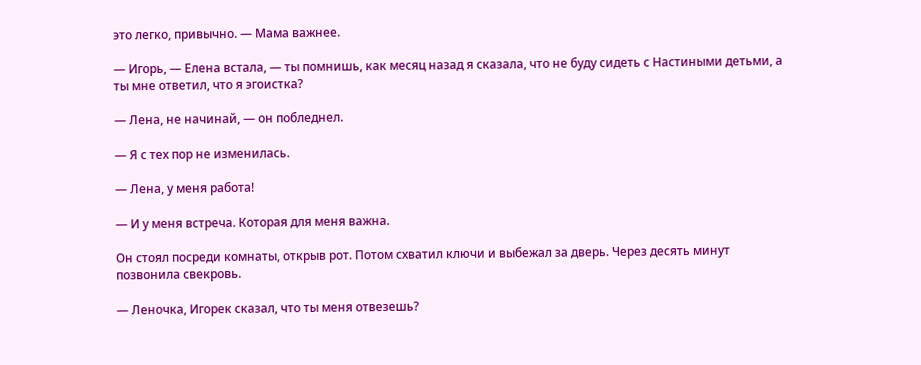это легко, привычно. — Мама важнее.

— Игорь, — Елена встала, — ты помнишь, как месяц назад я сказала, что не буду сидеть с Настиными детьми, а ты мне ответил, что я эгоистка?

— Лена, не начинай, — он побледнел.

— Я с тех пор не изменилась.

— Лена, у меня работа!

— И у меня встреча. Которая для меня важна.

Он стоял посреди комнаты, открыв рот. Потом схватил ключи и выбежал за дверь. Через десять минут позвонила свекровь.

— Леночка, Игорек сказал, что ты меня отвезешь?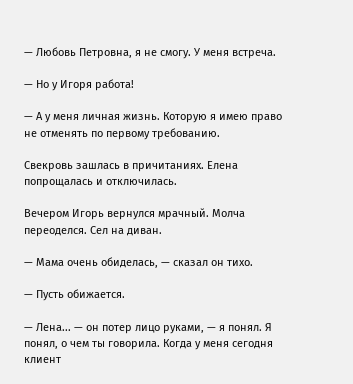— Любовь Петровна, я не смогу. У меня встреча.

— Но у Игоря работа!

— А у меня личная жизнь. Которую я имею право не отменять по первому требованию.

Свекровь зашлась в причитаниях. Елена попрощалась и отключилась.

Вечером Игорь вернулся мрачный. Молча переоделся. Сел на диван.

— Мама очень обиделась, — сказал он тихо.

— Пусть обижается.

— Лена... — он потер лицо руками, — я понял. Я понял, о чем ты говорила. Когда у меня сегодня клиент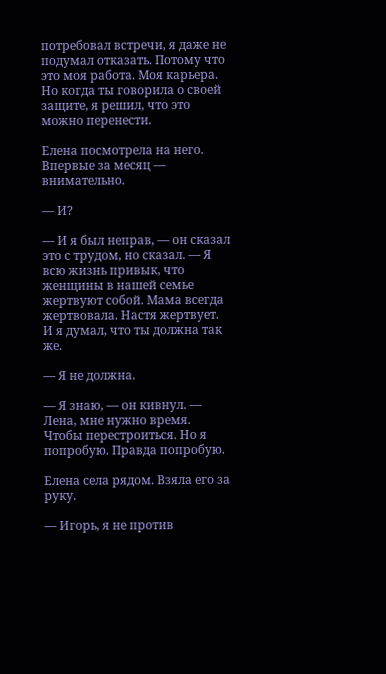потребовал встречи, я даже не подумал отказать. Потому что это моя работа. Моя карьера. Но когда ты говорила о своей защите, я решил, что это можно перенести.

Елена посмотрела на него. Впервые за месяц — внимательно.

— И?

— И я был неправ, — он сказал это с трудом, но сказал. — Я всю жизнь привык, что женщины в нашей семье жертвуют собой. Мама всегда жертвовала. Настя жертвует. И я думал, что ты должна так же.

— Я не должна.

— Я знаю, — он кивнул. — Лена, мне нужно время. Чтобы перестроиться. Но я попробую. Правда попробую.

Елена села рядом. Взяла его за руку.

— Игорь, я не против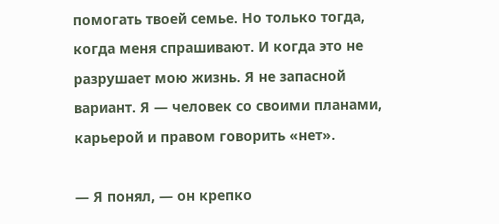помогать твоей семье. Но только тогда, когда меня спрашивают. И когда это не разрушает мою жизнь. Я не запасной вариант. Я — человек со своими планами, карьерой и правом говорить «нет».

— Я понял, — он крепко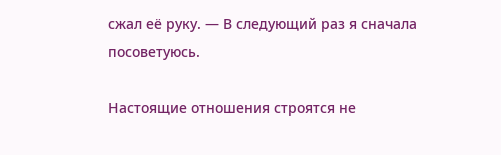сжал её руку. — В следующий раз я сначала посоветуюсь.

Настоящие отношения строятся не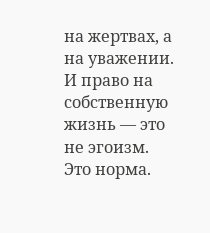на жертвах, а на уважении. И право на собственную жизнь — это не эгоизм. Это норма.